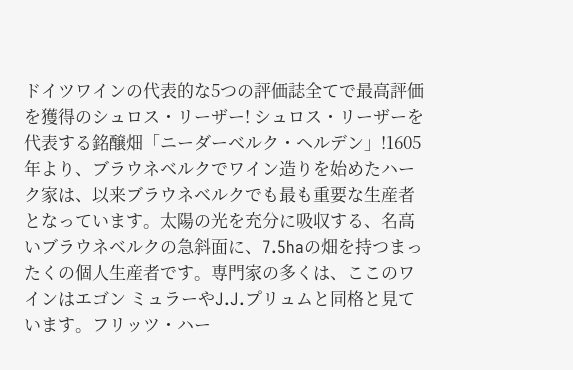ドイツワインの代表的な5つの評価誌全てで最高評価を獲得のシュロス・リーザー! シュロス・リーザーを代表する銘醸畑「ニーダーベルク・ヘルデン」!1605年より、ブラウネベルクでワイン造りを始めたハーク家は、以来ブラウネベルクでも最も重要な生産者となっています。太陽の光を充分に吸収する、名高いブラウネベルクの急斜面に、7.5haの畑を持つまったくの個人生産者です。専門家の多くは、ここのワインはエゴン ミュラーやJ.J.プリュムと同格と見ています。フリッツ・ハー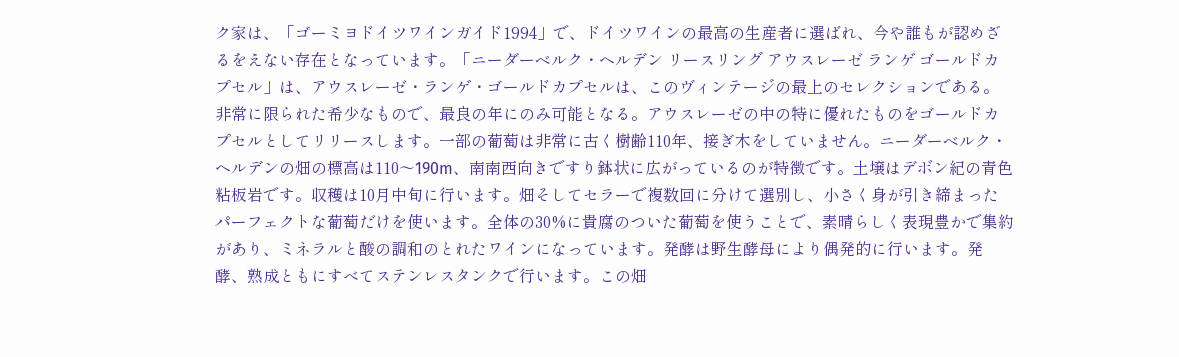ク家は、「ゴーミヨドイツワインガイド1994」で、ドイツワインの最高の生産者に選ばれ、今や誰もが認めざるをえない存在となっています。「ニーダーベルク・ヘルデン リースリング アウスレーゼ ランゲ ゴールドカプセル」は、アウスレーゼ・ランゲ・ゴールドカプセルは、このヴィンテージの最上のセレクションである。非常に限られた希少なもので、最良の年にのみ可能となる。アウスレーゼの中の特に優れたものをゴールドカプセルとしてリリースします。一部の葡萄は非常に古く樹齢110年、接ぎ木をしていません。ニーダーベルク・ヘルデンの畑の標高は110〜190m、南南西向きですり鉢状に広がっているのが特徴です。土壌はデボン紀の青色粘板岩です。収穫は10月中旬に行います。畑そしてセラーで複数回に分けて選別し、小さく身が引き締まったパーフェクトな葡萄だけを使います。全体の30%に貴腐のついた葡萄を使うことで、素晴らしく表現豊かで集約があり、ミネラルと酸の調和のとれたワインになっています。発酵は野生酵母により偶発的に行います。発酵、熟成ともにすべてステンレスタンクで行います。この畑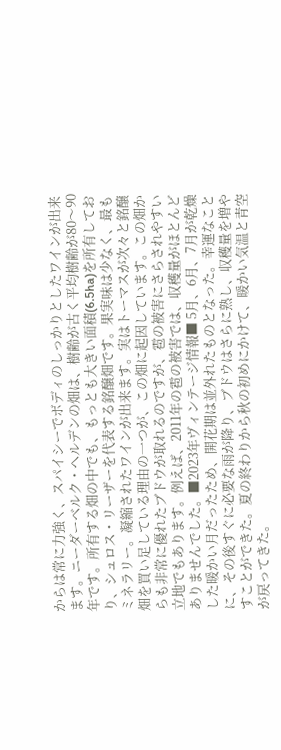からは常に力強く、スパイシーでボディのしっかりとしたワインが出来ます。ニーダーベルク・ヘルデンの畑は、樹齢が古く平均樹齢が80〜90年です。所有する畑の中でも、もっとも大きい面積(6.5ha)を所有しており、シュロス・リーザーを代表する銘醸畑です。果実味は少なく、最もミネラリー。凝縮されたワインが出来ます。実はトーマスが次々と銘醸畑を買い足している理由の一つが、この畑に起因しています。この畑からも非常に優れたブドウが取れるのですが、雹の被害にさらされやすい立地でもあります。例えば、2011年の雹の被害では、収穫量がほとんどありませんでした。■2023年ヴィンテージ情報■ 5月、6月、7月が乾燥した暖かい月だったため、開花期は並外れたものとなった。幸運なことに、その後すぐに必要な雨が降り、ブドウはさらに熟し、収穫量を増やすことができた。夏の終わりから秋の初めにかけて、暖かい気温と青空が戻ってきた。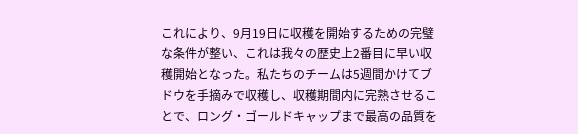これにより、9月19日に収穫を開始するための完璧な条件が整い、これは我々の歴史上2番目に早い収穫開始となった。私たちのチームは5週間かけてブドウを手摘みで収穫し、収穫期間内に完熟させることで、ロング・ゴールドキャップまで最高の品質を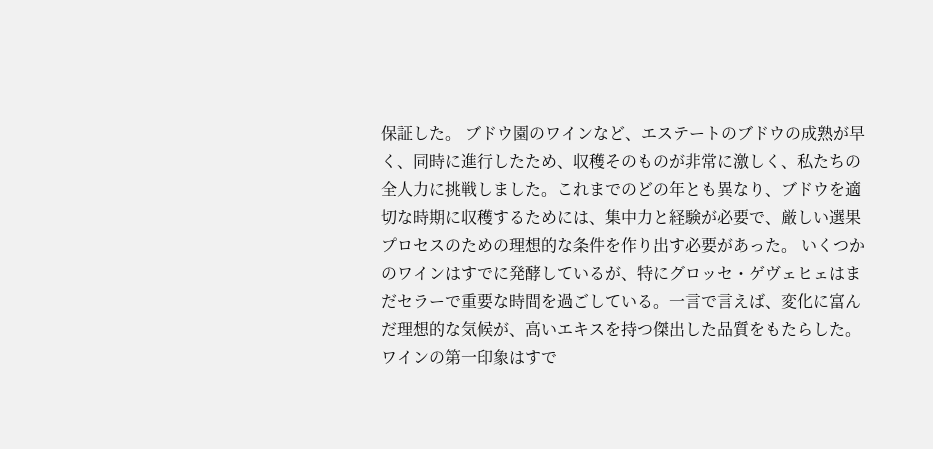保証した。 ブドウ園のワインなど、エステートのブドウの成熟が早く、同時に進行したため、収穫そのものが非常に激しく、私たちの全人力に挑戦しました。これまでのどの年とも異なり、ブドウを適切な時期に収穫するためには、集中力と経験が必要で、厳しい選果プロセスのための理想的な条件を作り出す必要があった。 いくつかのワインはすでに発酵しているが、特にグロッセ・ゲヴェヒェはまだセラーで重要な時間を過ごしている。一言で言えば、変化に富んだ理想的な気候が、高いエキスを持つ傑出した品質をもたらした。ワインの第一印象はすで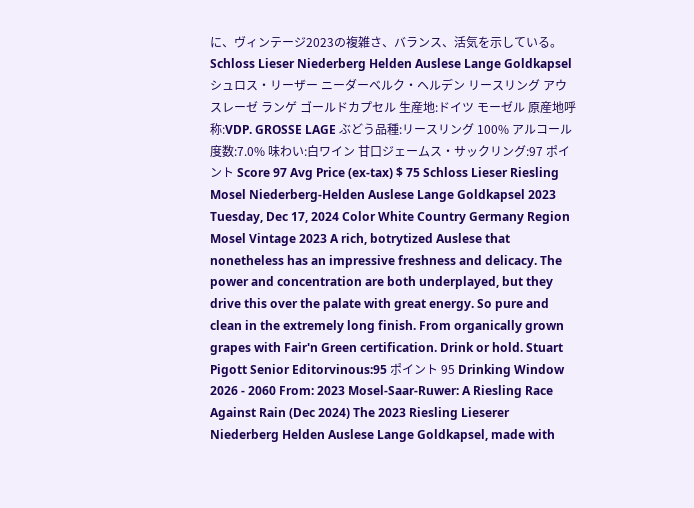に、ヴィンテージ2023の複雑さ、バランス、活気を示している。Schloss Lieser Niederberg Helden Auslese Lange Goldkapsel シュロス・リーザー ニーダーベルク・ヘルデン リースリング アウスレーゼ ランゲ ゴールドカプセル 生産地:ドイツ モーゼル 原産地呼称:VDP. GROSSE LAGE ぶどう品種:リースリング 100% アルコール度数:7.0% 味わい:白ワイン 甘口ジェームス・サックリング:97 ポイント Score 97 Avg Price (ex-tax) $ 75 Schloss Lieser Riesling Mosel Niederberg-Helden Auslese Lange Goldkapsel 2023 Tuesday, Dec 17, 2024 Color White Country Germany Region Mosel Vintage 2023 A rich, botrytized Auslese that nonetheless has an impressive freshness and delicacy. The power and concentration are both underplayed, but they drive this over the palate with great energy. So pure and clean in the extremely long finish. From organically grown grapes with Fair'n Green certification. Drink or hold. Stuart Pigott Senior Editorvinous:95 ポイント 95 Drinking Window 2026 - 2060 From: 2023 Mosel-Saar-Ruwer: A Riesling Race Against Rain (Dec 2024) The 2023 Riesling Lieserer Niederberg Helden Auslese Lange Goldkapsel, made with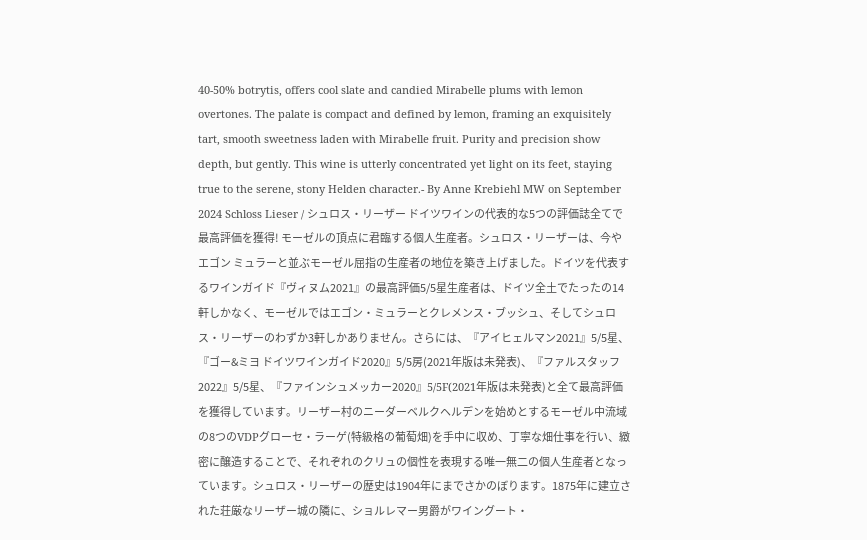40-50% botrytis, offers cool slate and candied Mirabelle plums with lemon overtones. The palate is compact and defined by lemon, framing an exquisitely tart, smooth sweetness laden with Mirabelle fruit. Purity and precision show depth, but gently. This wine is utterly concentrated yet light on its feet, staying true to the serene, stony Helden character.- By Anne Krebiehl MW on September 2024 Schloss Lieser / シュロス・リーザー ドイツワインの代表的な5つの評価誌全てで最高評価を獲得! モーゼルの頂点に君臨する個人生産者。シュロス・リーザーは、今やエゴン ミュラーと並ぶモーゼル屈指の生産者の地位を築き上げました。ドイツを代表するワインガイド『ヴィヌム2021』の最高評価5/5星生産者は、ドイツ全土でたったの14軒しかなく、モーゼルではエゴン・ミュラーとクレメンス・ブッシュ、そしてシュロス・リーザーのわずか3軒しかありません。さらには、『アイヒェルマン2021』5/5星、『ゴー&ミヨ ドイツワインガイド2020』5/5房(2021年版は未発表)、『ファルスタッフ2022』5/5星、『ファインシュメッカー2020』5/5F(2021年版は未発表)と全て最高評価を獲得しています。リーザー村のニーダーベルクヘルデンを始めとするモーゼル中流域の8つのVDPグローセ・ラーゲ(特級格の葡萄畑)を手中に収め、丁寧な畑仕事を行い、緻密に醸造することで、それぞれのクリュの個性を表現する唯一無二の個人生産者となっています。シュロス・リーザーの歴史は1904年にまでさかのぼります。1875年に建立された荘厳なリーザー城の隣に、ショルレマー男爵がワイングート・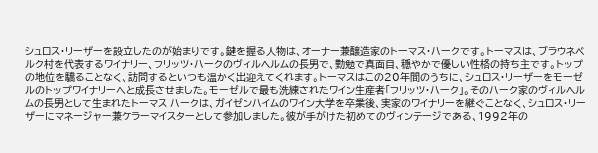シュロス・リーザーを設立したのが始まりです。鍵を握る人物は、オーナー兼醸造家のトーマス・ハークです。トーマスは、ブラウネベルク村を代表するワイナリー、フリッツ・ハークのヴィルヘルムの長男で、勤勉で真面目、穏やかで優しい性格の持ち主です。トップの地位を驕ることなく、訪問するといつも温かく出迎えてくれます。トーマスはこの20年間のうちに、シュロス・リーザーをモーゼルのトップワイナリーへと成長させました。モーゼルで最も洗練されたワイン生産者「フリッツ・ハーク」。そのハーク家のヴィルヘルムの長男として生まれたトーマス ハークは、ガイゼンハイムのワイン大学を卒業後、実家のワイナリーを継ぐことなく、シュロス・リーザーにマネージャー兼ケラーマイスターとして参加しました。彼が手がけた初めてのヴィンテージである、1992年の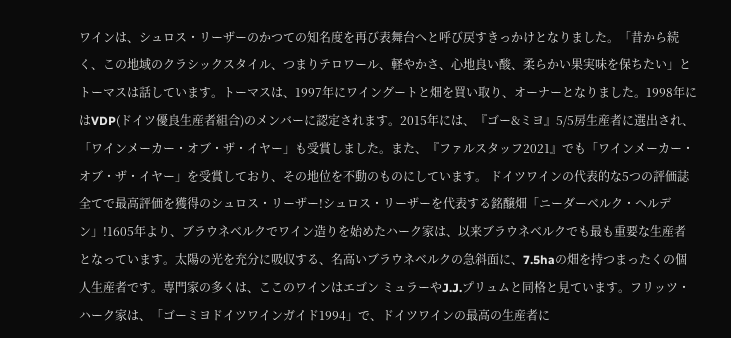ワインは、シュロス・リーザーのかつての知名度を再び表舞台へと呼び戻すきっかけとなりました。「昔から続く、この地域のクラシックスタイル、つまりテロワール、軽やかさ、心地良い酸、柔らかい果実味を保ちたい」とトーマスは話しています。トーマスは、1997年にワイングートと畑を買い取り、オーナーとなりました。1998年にはVDP(ドイツ優良生産者組合)のメンバーに認定されます。2015年には、『ゴー&ミヨ』5/5房生産者に選出され、「ワインメーカー・オブ・ザ・イヤー」も受賞しました。また、『ファルスタッフ2021』でも「ワインメーカー・オブ・ザ・イヤー」を受賞しており、その地位を不動のものにしています。 ドイツワインの代表的な5つの評価誌全てで最高評価を獲得のシュロス・リーザー!シュロス・リーザーを代表する銘醸畑「ニーダーベルク・ヘルデン」!1605年より、ブラウネベルクでワイン造りを始めたハーク家は、以来ブラウネベルクでも最も重要な生産者となっています。太陽の光を充分に吸収する、名高いブラウネベルクの急斜面に、7.5haの畑を持つまったくの個人生産者です。専門家の多くは、ここのワインはエゴン ミュラーやJ.J.プリュムと同格と見ています。フリッツ・ハーク家は、「ゴーミヨドイツワインガイド1994」で、ドイツワインの最高の生産者に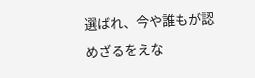選ばれ、今や誰もが認めざるをえな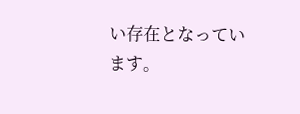い存在となっています。